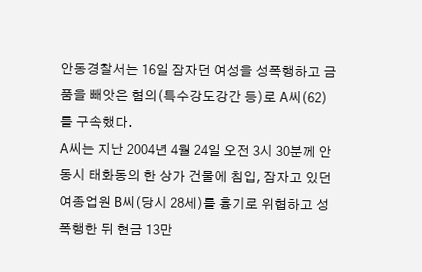안동경찰서는 16일 잠자던 여성을 성폭행하고 금품을 빼앗은 혐의(특수강도강간 등)로 A씨(62)를 구속했다.
A씨는 지난 2004년 4월 24일 오전 3시 30분께 안동시 태화동의 한 상가 건물에 침입, 잠자고 있던 여종업원 B씨(당시 28세)를 흉기로 위협하고 성폭행한 뒤 현금 13만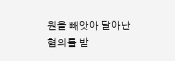원을 빼앗아 달아난 혐의를 받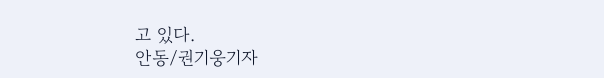고 있다.
안동/권기웅기자